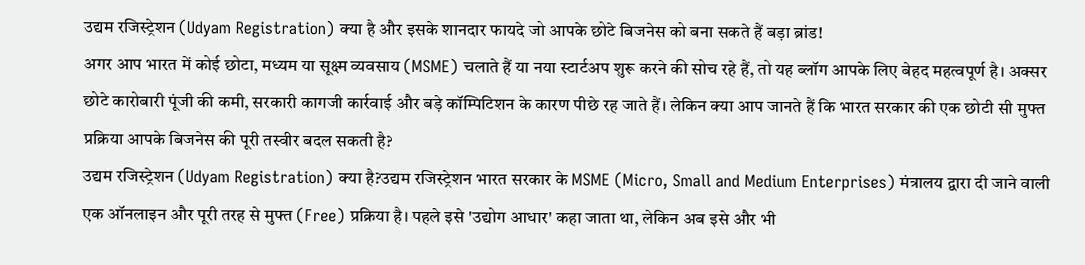उद्यम रजिस्ट्रेशन (Udyam Registration) क्या है और इसके शानदार फायदे जो आपके छोटे बिजनेस को बना सकते हैं बड़ा ब्रांड!
अगर आप भारत में कोई छोटा, मध्यम या सूक्ष्म व्यवसाय (MSME) चलाते हैं या नया स्टार्टअप शुरू करने की सोच रहे हैं, तो यह ब्लॉग आपके लिए बेहद महत्वपूर्ण है। अक्सर छोटे कारोबारी पूंजी की कमी, सरकारी कागजी कार्रवाई और बड़े कॉम्पिटिशन के कारण पीछे रह जाते हैं। लेकिन क्या आप जानते हैं कि भारत सरकार की एक छोटी सी मुफ्त प्रक्रिया आपके बिजनेस की पूरी तस्वीर बदल सकती है?
उद्यम रजिस्ट्रेशन (Udyam Registration) क्या है?उद्यम रजिस्ट्रेशन भारत सरकार के MSME (Micro, Small and Medium Enterprises) मंत्रालय द्वारा दी जाने वाली एक ऑनलाइन और पूरी तरह से मुफ्त (Free) प्रक्रिया है। पहले इसे 'उद्योग आधार' कहा जाता था, लेकिन अब इसे और भी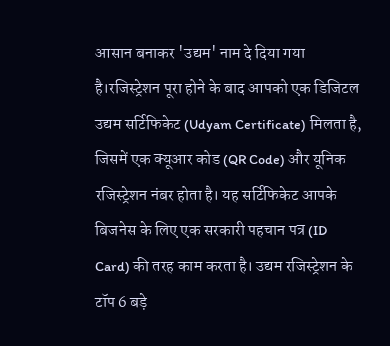आसान बनाकर 'उद्यम' नाम दे दिया गया है।रजिस्ट्रेशन पूरा होने के बाद आपको एक डिजिटल उद्यम सर्टिफिकेट (Udyam Certificate) मिलता है, जिसमें एक क्यूआर कोड (QR Code) और यूनिक रजिस्ट्रेशन नंबर होता है। यह सर्टिफिकेट आपके बिजनेस के लिए एक सरकारी पहचान पत्र (ID Card) की तरह काम करता है। उद्यम रजिस्ट्रेशन के टॉप 6 बड़े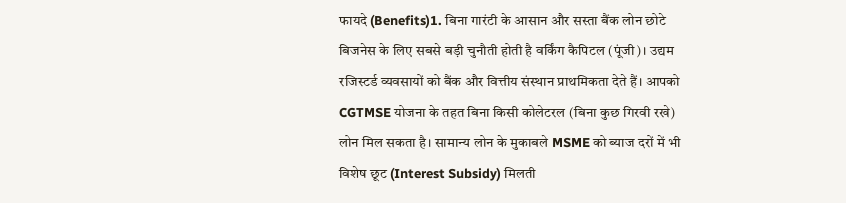फायदे (Benefits)1. बिना गारंटी के आसान और सस्ता बैंक लोन छोटे बिजनेस के लिए सबसे बड़ी चुनौती होती है वर्किंग कैपिटल (पूंजी)। उद्यम रजिस्टर्ड व्यवसायों को बैंक और वित्तीय संस्थान प्राथमिकता देते हैं। आपको CGTMSE योजना के तहत बिना किसी कोलेटरल (बिना कुछ गिरवी रखे) लोन मिल सकता है। सामान्य लोन के मुकाबले MSME को ब्याज दरों में भी विशेष छूट (Interest Subsidy) मिलती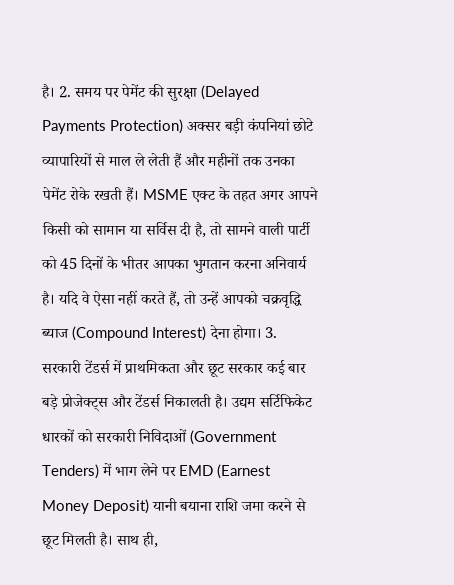है। 2. समय पर पेमेंट की सुरक्षा (Delayed Payments Protection) अक्सर बड़ी कंपनियां छोटे व्यापारियों से माल ले लेती हैं और महीनों तक उनका पेमेंट रोके रखती हैं। MSME एक्ट के तहत अगर आपने किसी को सामान या सर्विस दी है, तो सामने वाली पार्टी को 45 दिनों के भीतर आपका भुगतान करना अनिवार्य है। यदि वे ऐसा नहीं करते हैं, तो उन्हें आपको चक्रवृद्धि ब्याज (Compound Interest) देना होगा। 3. सरकारी टेंडर्स में प्राथमिकता और छूट सरकार कई बार बड़े प्रोजेक्ट्स और टेंडर्स निकालती है। उद्यम सर्टिफिकेट धारकों को सरकारी निविदाओं (Government Tenders) में भाग लेने पर EMD (Earnest Money Deposit) यानी बयाना राशि जमा करने से छूट मिलती है। साथ ही,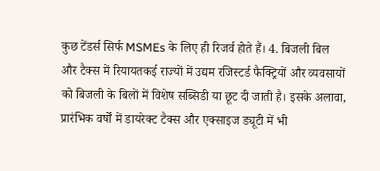कुछ टेंडर्स सिर्फ MSMEs के लिए ही रिजर्व होते हैं। 4. बिजली बिल और टैक्स में रियायतकई राज्यों में उद्यम रजिस्टर्ड फैक्ट्रियों और व्यवसायों को बिजली के बिलों में विशेष सब्सिडी या छूट दी जाती है। इसके अलावा, प्रारंभिक वर्षों में डायरेक्ट टैक्स और एक्साइज ड्यूटी में भी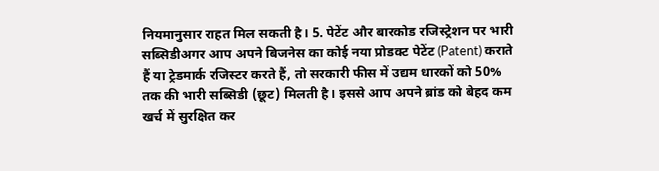नियमानुसार राहत मिल सकती है। 5. पेटेंट और बारकोड रजिस्ट्रेशन पर भारी सब्सिडीअगर आप अपने बिजनेस का कोई नया प्रोडक्ट पेटेंट (Patent) कराते हैं या ट्रेडमार्क रजिस्टर करते हैं, तो सरकारी फीस में उद्यम धारकों को 50% तक की भारी सब्सिडी (छूट) मिलती है। इससे आप अपने ब्रांड को बेहद कम खर्च में सुरक्षित कर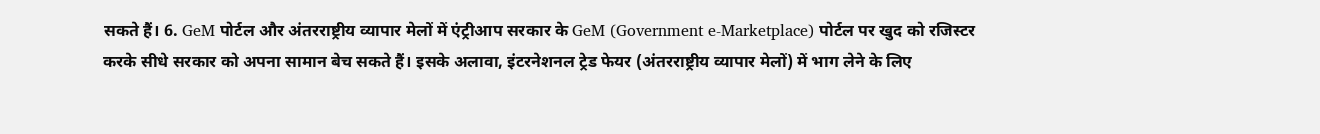सकते हैं। 6. GeM पोर्टल और अंतरराष्ट्रीय व्यापार मेलों में एंट्रीआप सरकार के GeM (Government e-Marketplace) पोर्टल पर खुद को रजिस्टर करके सीधे सरकार को अपना सामान बेच सकते हैं। इसके अलावा, इंटरनेशनल ट्रेड फेयर (अंतरराष्ट्रीय व्यापार मेलों) में भाग लेने के लिए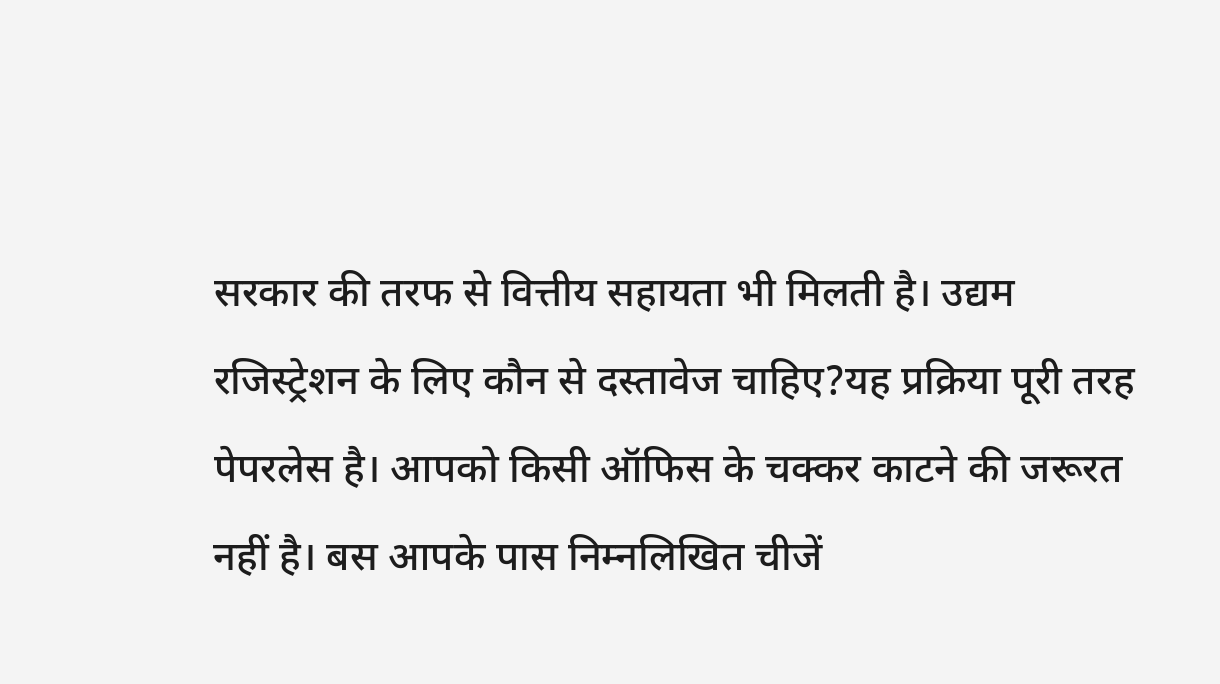सरकार की तरफ से वित्तीय सहायता भी मिलती है। उद्यम रजिस्ट्रेशन के लिए कौन से दस्तावेज चाहिए?यह प्रक्रिया पूरी तरह पेपरलेस है। आपको किसी ऑफिस के चक्कर काटने की जरूरत नहीं है। बस आपके पास निम्नलिखित चीजें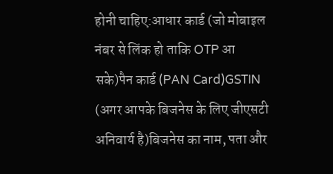होनी चाहिए:आधार कार्ड (जो मोबाइल नंबर से लिंक हो ताकि OTP आ सके)पैन कार्ड (PAN Card)GSTIN (अगर आपके बिजनेस के लिए जीएसटी अनिवार्य है)बिजनेस का नाम, पता और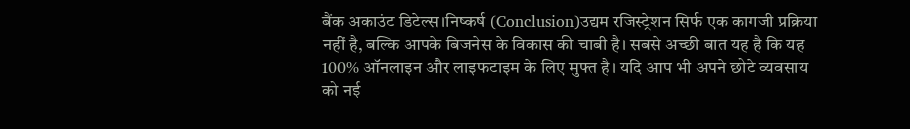बैंक अकाउंट डिटेल्स।निष्कर्ष (Conclusion)उद्यम रजिस्ट्रेशन सिर्फ एक कागजी प्रक्रिया नहीं है, बल्कि आपके बिजनेस के विकास की चाबी है। सबसे अच्छी बात यह है कि यह 100% ऑनलाइन और लाइफटाइम के लिए मुफ्त है। यदि आप भी अपने छोटे व्यवसाय को नई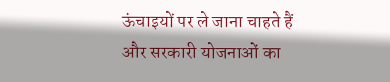ऊंचाइयों पर ले जाना चाहते हैं और सरकारी योजनाओं का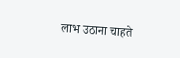लाभ उठाना चाहते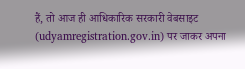हैं, तो आज ही आधिकारिक सरकारी वेबसाइट (udyamregistration.gov.in) पर जाकर अपना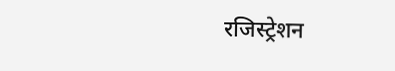रजिस्ट्रेशन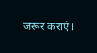जरूर कराएं।